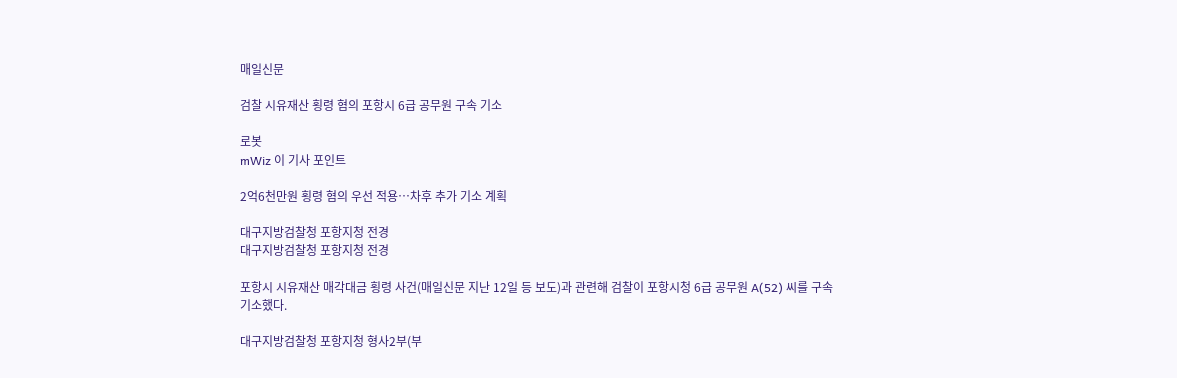매일신문

검찰 시유재산 횡령 혐의 포항시 6급 공무원 구속 기소

로봇
mWiz 이 기사 포인트

2억6천만원 횡령 혐의 우선 적용…차후 추가 기소 계획

대구지방검찰청 포항지청 전경
대구지방검찰청 포항지청 전경

포항시 시유재산 매각대금 횡령 사건(매일신문 지난 12일 등 보도)과 관련해 검찰이 포항시청 6급 공무원 A(52) 씨를 구속 기소했다.

대구지방검찰청 포항지청 형사2부(부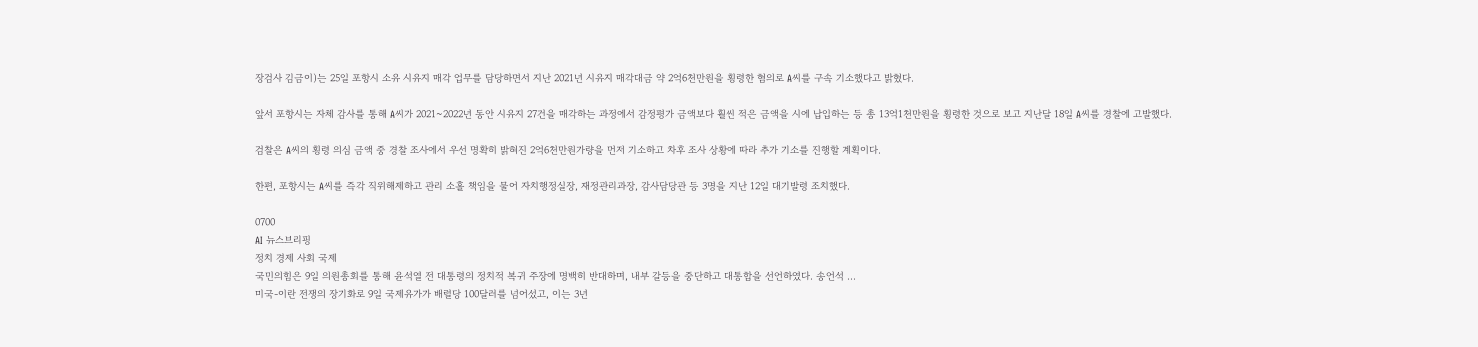장검사 김금이)는 25일 포항시 소유 시유지 매각 업무를 담당하면서 지난 2021년 시유지 매각대금 약 2억6천만원을 횡령한 혐의로 A씨를 구속 기소했다고 밝혔다.

앞서 포항시는 자체 감사를 통해 A씨가 2021~2022년 동안 시유지 27건을 매각하는 과정에서 감정평가 금액보다 훨씬 적은 금액을 시에 납입하는 등 총 13억1천만원을 횡령한 것으로 보고 지난달 18일 A씨를 경찰에 고발했다.

검찰은 A씨의 횡령 의심 금액 중 경찰 조사에서 우선 명확히 밝혀진 2억6천만원가량을 먼저 기소하고 차후 조사 상황에 따라 추가 기소를 진행할 계획이다.

한편, 포항시는 A씨를 즉각 직위해제하고 관리 소홀 책임을 물어 자치행정실장, 재정관리과장, 감사담당관 등 3명을 지난 12일 대기발령 조치했다.

0700
AI 뉴스브리핑
정치 경제 사회 국제
국민의힘은 9일 의원총회를 통해 윤석열 전 대통령의 정치적 복귀 주장에 명백히 반대하며, 내부 갈등을 중단하고 대통합을 선언하였다. 송언석 ...
미국-이란 전쟁의 장기화로 9일 국제유가가 배럴당 100달러를 넘어섰고, 이는 3년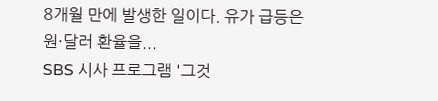8개월 만에 발생한 일이다. 유가 급등은 원·달러 환율을...
SBS 시사 프로그램 '그것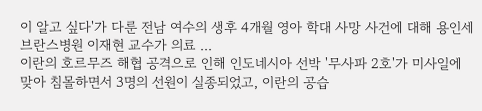이 알고 싶다'가 다룬 전남 여수의 생후 4개월 영아 학대 사망 사건에 대해 용인세브란스병원 이재현 교수가 의료 ...
이란의 호르무즈 해협 공격으로 인해 인도네시아 선박 '무사파 2호'가 미사일에 맞아 침몰하면서 3명의 선원이 실종되었고, 이란의 공습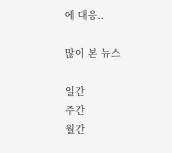에 대응..

많이 본 뉴스

일간
주간
월간